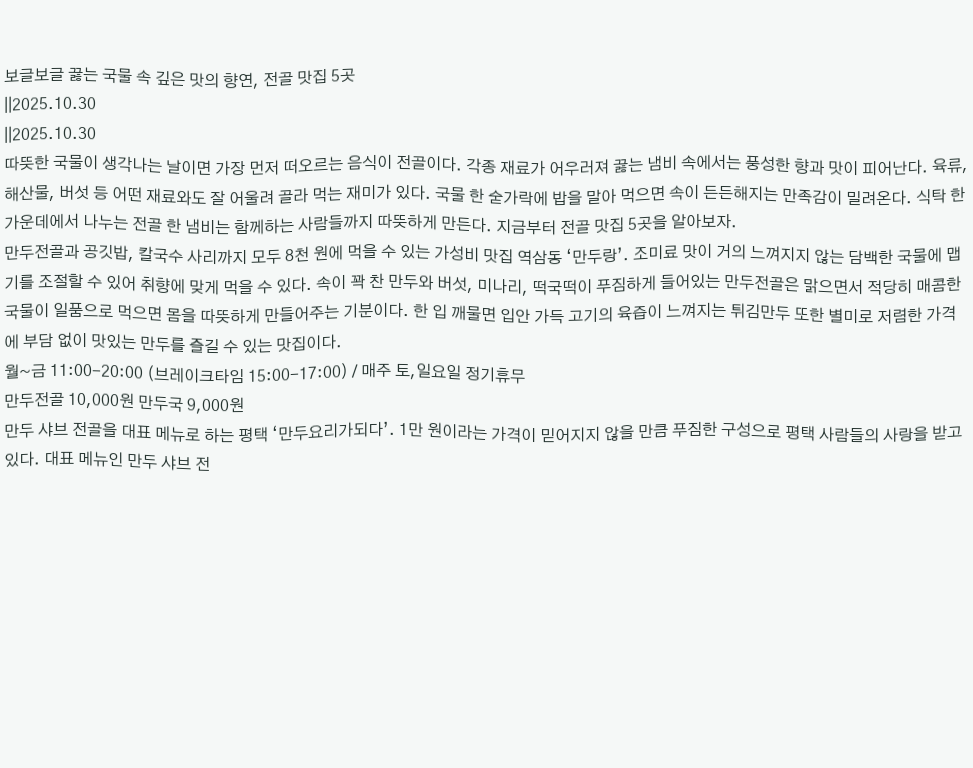보글보글 끓는 국물 속 깊은 맛의 향연, 전골 맛집 5곳
||2025.10.30
||2025.10.30
따뜻한 국물이 생각나는 날이면 가장 먼저 떠오르는 음식이 전골이다. 각종 재료가 어우러져 끓는 냄비 속에서는 풍성한 향과 맛이 피어난다. 육류, 해산물, 버섯 등 어떤 재료와도 잘 어울려 골라 먹는 재미가 있다. 국물 한 숟가락에 밥을 말아 먹으면 속이 든든해지는 만족감이 밀려온다. 식탁 한가운데에서 나누는 전골 한 냄비는 함께하는 사람들까지 따뜻하게 만든다. 지금부터 전골 맛집 5곳을 알아보자.
만두전골과 공깃밥, 칼국수 사리까지 모두 8천 원에 먹을 수 있는 가성비 맛집 역삼동 ‘만두랑’. 조미료 맛이 거의 느껴지지 않는 담백한 국물에 맵기를 조절할 수 있어 취향에 맞게 먹을 수 있다. 속이 꽉 찬 만두와 버섯, 미나리, 떡국떡이 푸짐하게 들어있는 만두전골은 맑으면서 적당히 매콤한 국물이 일품으로 먹으면 몸을 따뜻하게 만들어주는 기분이다. 한 입 깨물면 입안 가득 고기의 육즙이 느껴지는 튀김만두 또한 별미로 저렴한 가격에 부담 없이 맛있는 만두를 즐길 수 있는 맛집이다.
월~금 11:00-20:00 (브레이크타임 15:00-17:00) / 매주 토,일요일 정기휴무
만두전골 10,000원 만두국 9,000원
만두 샤브 전골을 대표 메뉴로 하는 평택 ‘만두요리가되다’. 1만 원이라는 가격이 믿어지지 않을 만큼 푸짐한 구성으로 평택 사람들의 사랑을 받고 있다. 대표 메뉴인 만두 샤브 전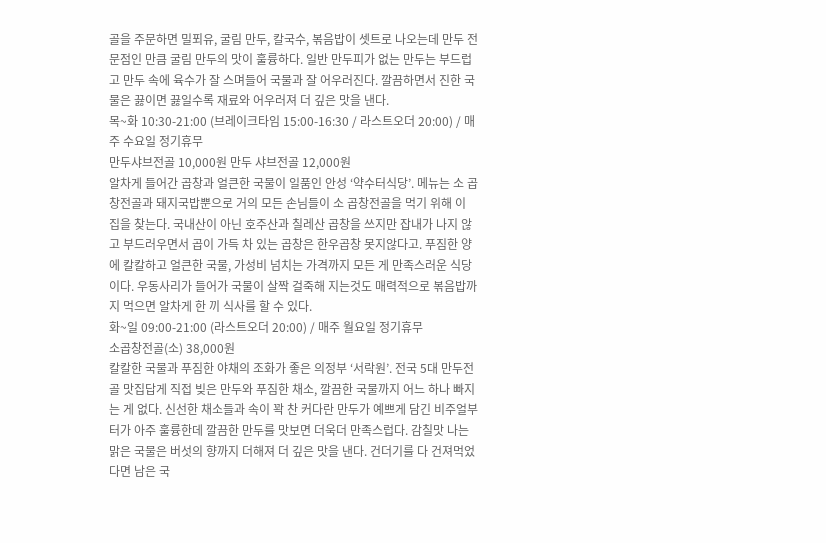골을 주문하면 밀푀유, 굴림 만두, 칼국수, 볶음밥이 셋트로 나오는데 만두 전문점인 만큼 굴림 만두의 맛이 훌륭하다. 일반 만두피가 없는 만두는 부드럽고 만두 속에 육수가 잘 스며들어 국물과 잘 어우러진다. 깔끔하면서 진한 국물은 끓이면 끓일수록 재료와 어우러져 더 깊은 맛을 낸다.
목~화 10:30-21:00 (브레이크타임 15:00-16:30 / 라스트오더 20:00) / 매주 수요일 정기휴무
만두샤브전골 10,000원 만두 샤브전골 12,000원
알차게 들어간 곱창과 얼큰한 국물이 일품인 안성 ‘약수터식당’. 메뉴는 소 곱창전골과 돼지국밥뿐으로 거의 모든 손님들이 소 곱창전골을 먹기 위해 이 집을 찾는다. 국내산이 아닌 호주산과 칠레산 곱창을 쓰지만 잡내가 나지 않고 부드러우면서 곱이 가득 차 있는 곱창은 한우곱창 못지않다고. 푸짐한 양에 칼칼하고 얼큰한 국물, 가성비 넘치는 가격까지 모든 게 만족스러운 식당이다. 우동사리가 들어가 국물이 살짝 걸죽해 지는것도 매력적으로 볶음밥까지 먹으면 알차게 한 끼 식사를 할 수 있다.
화~일 09:00-21:00 (라스트오더 20:00) / 매주 월요일 정기휴무
소곱창전골(소) 38,000원
칼칼한 국물과 푸짐한 야채의 조화가 좋은 의정부 ‘서락원’. 전국 5대 만두전골 맛집답게 직접 빚은 만두와 푸짐한 채소, 깔끔한 국물까지 어느 하나 빠지는 게 없다. 신선한 채소들과 속이 꽉 찬 커다란 만두가 예쁘게 담긴 비주얼부터가 아주 훌륭한데 깔끔한 만두를 맛보면 더욱더 만족스럽다. 감칠맛 나는 맑은 국물은 버섯의 향까지 더해져 더 깊은 맛을 낸다. 건더기를 다 건져먹었다면 남은 국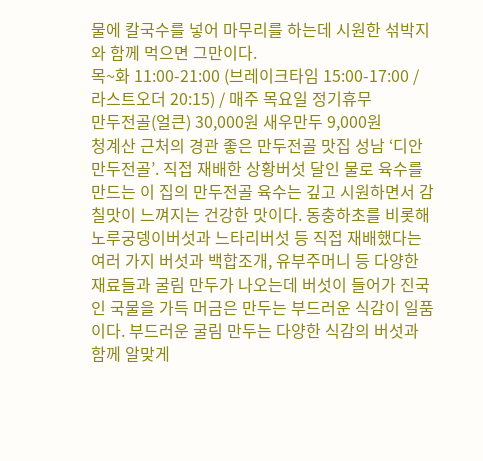물에 칼국수를 넣어 마무리를 하는데 시원한 섞박지와 함께 먹으면 그만이다.
목~화 11:00-21:00 (브레이크타임 15:00-17:00 / 라스트오더 20:15) / 매주 목요일 정기휴무
만두전골(얼큰) 30,000원 새우만두 9,000원
청계산 근처의 경관 좋은 만두전골 맛집 성남 ‘디안만두전골’. 직접 재배한 상황버섯 달인 물로 육수를 만드는 이 집의 만두전골 육수는 깊고 시원하면서 감칠맛이 느껴지는 건강한 맛이다. 동충하초를 비롯해 노루궁뎅이버섯과 느타리버섯 등 직접 재배했다는 여러 가지 버섯과 백합조개, 유부주머니 등 다양한 재료들과 굴림 만두가 나오는데 버섯이 들어가 진국인 국물을 가득 머금은 만두는 부드러운 식감이 일품이다. 부드러운 굴림 만두는 다양한 식감의 버섯과 함께 알맞게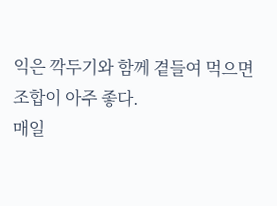익은 깍두기와 함께 곁들여 먹으면 조합이 아주 좋다.
매일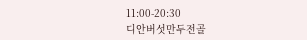11:00-20:30
디안버섯만두전골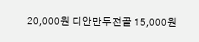20,000원 디안만두전골 15,000원